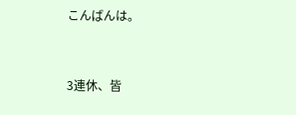こんばんは。


3連休、皆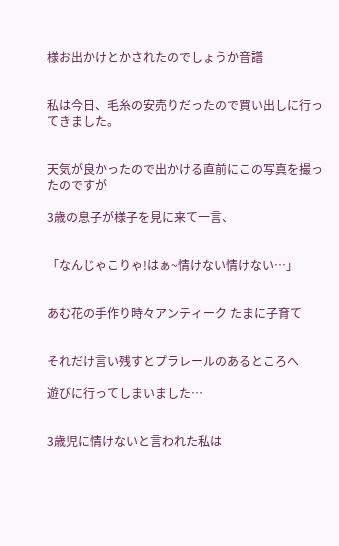様お出かけとかされたのでしょうか音譜


私は今日、毛糸の安売りだったので買い出しに行ってきました。


天気が良かったので出かける直前にこの写真を撮ったのですが

3歳の息子が様子を見に来て一言、


「なんじゃこりゃ!はぁ~情けない情けない…」


あむ花の手作り時々アンティーク たまに子育て


それだけ言い残すとプラレールのあるところへ

遊びに行ってしまいました…


3歳児に情けないと言われた私は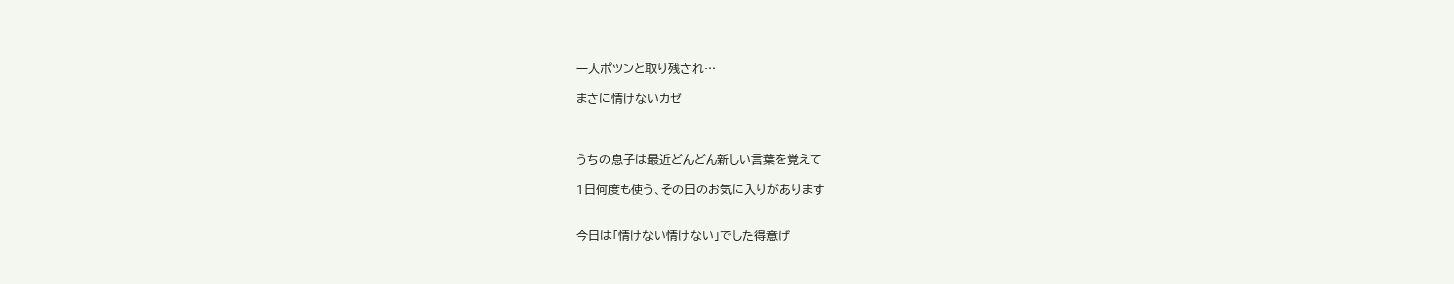一人ポツンと取り残され…

まさに情けないカゼ



うちの息子は最近どんどん新しい言葉を覚えて

1日何度も使う、その日のお気に入りがあります


今日は「情けない情けない」でした得意げ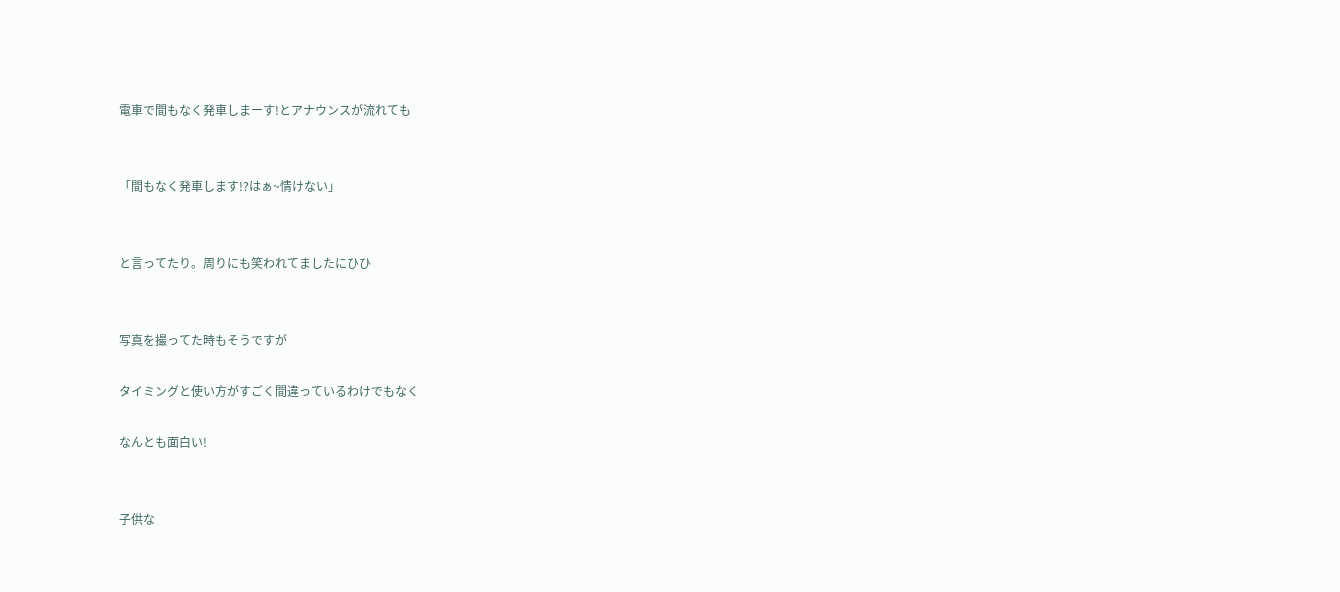電車で間もなく発車しまーす!とアナウンスが流れても


「間もなく発車します!?はぁ~情けない」


と言ってたり。周りにも笑われてましたにひひ


写真を撮ってた時もそうですが

タイミングと使い方がすごく間違っているわけでもなく

なんとも面白い!


子供な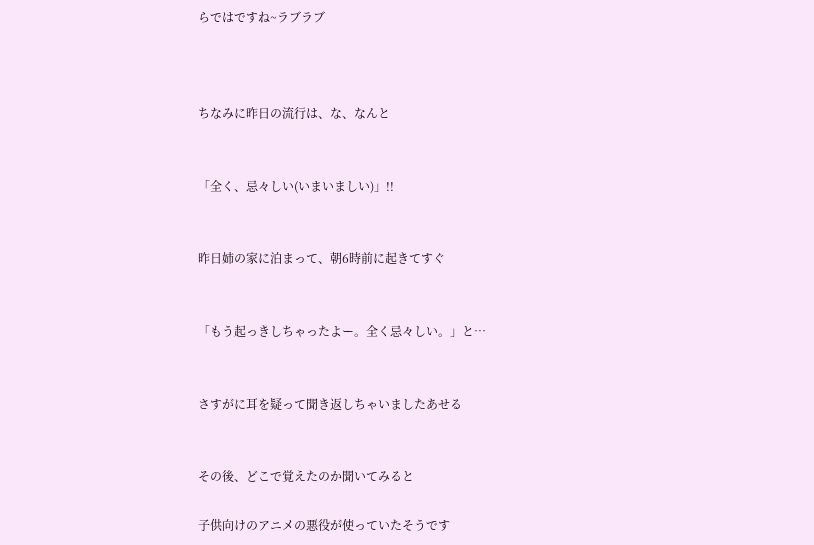らではですね~ラブラブ



ちなみに昨日の流行は、な、なんと


「全く、忌々しい(いまいましい)」!!


昨日姉の家に泊まって、朝6時前に起きてすぐ


「もう起っきしちゃったよー。全く忌々しい。」と…


さすがに耳を疑って聞き返しちゃいましたあせる


その後、どこで覚えたのか聞いてみると

子供向けのアニメの悪役が使っていたそうです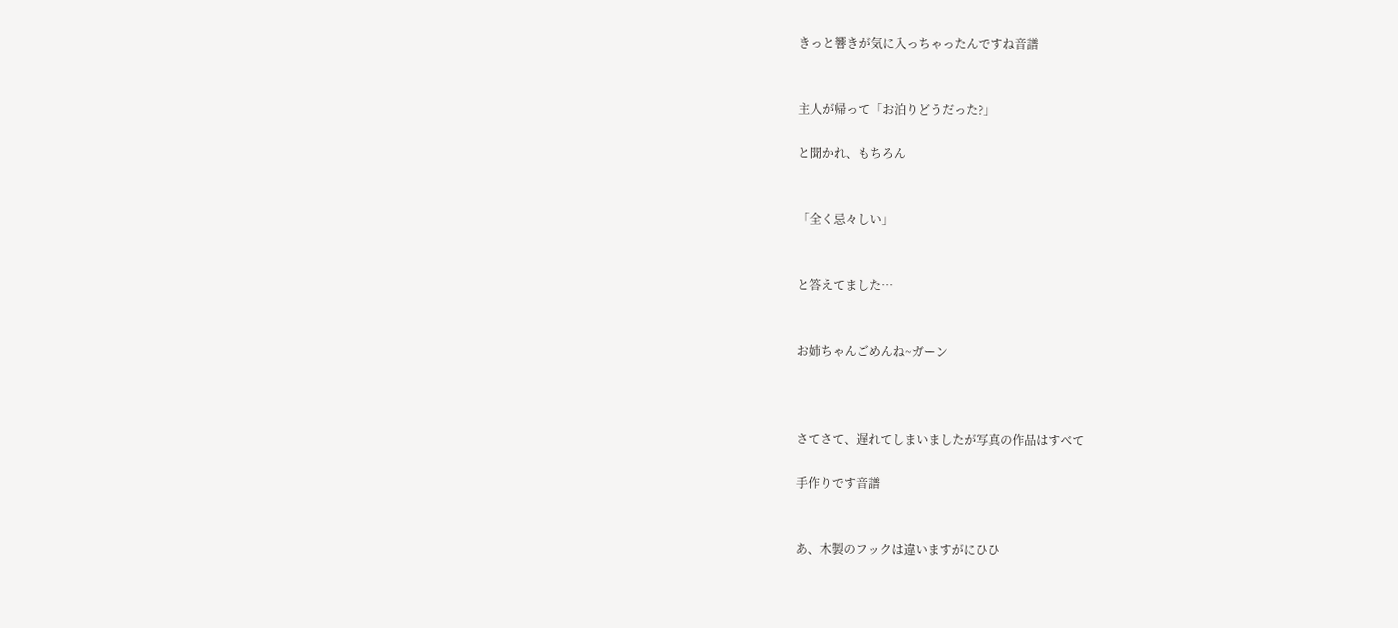きっと響きが気に入っちゃったんですね音譜


主人が帰って「お泊りどうだった?」

と聞かれ、もちろん


「全く忌々しい」


と答えてました…


お姉ちゃんごめんね~ガーン



さてさて、遅れてしまいましたが写真の作品はすべて

手作りです音譜


あ、木製のフックは違いますがにひひ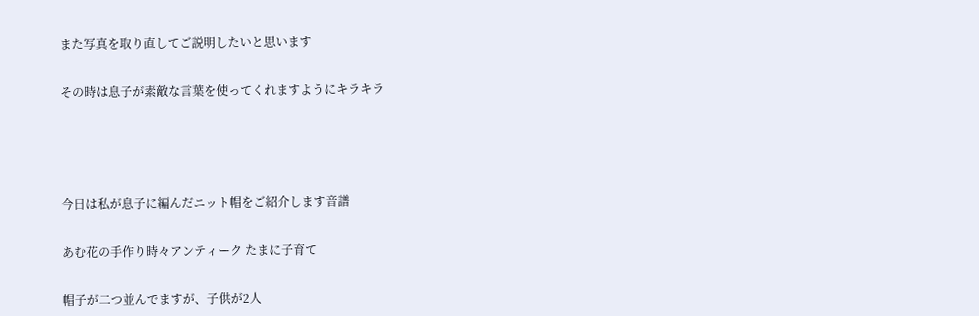また写真を取り直してご説明したいと思います


その時は息子が素敵な言葉を使ってくれますようにキラキラ






今日は私が息子に編んだニット帽をご紹介します音譜


あむ花の手作り時々アンティーク たまに子育て


帽子が二つ並んでますが、子供が2人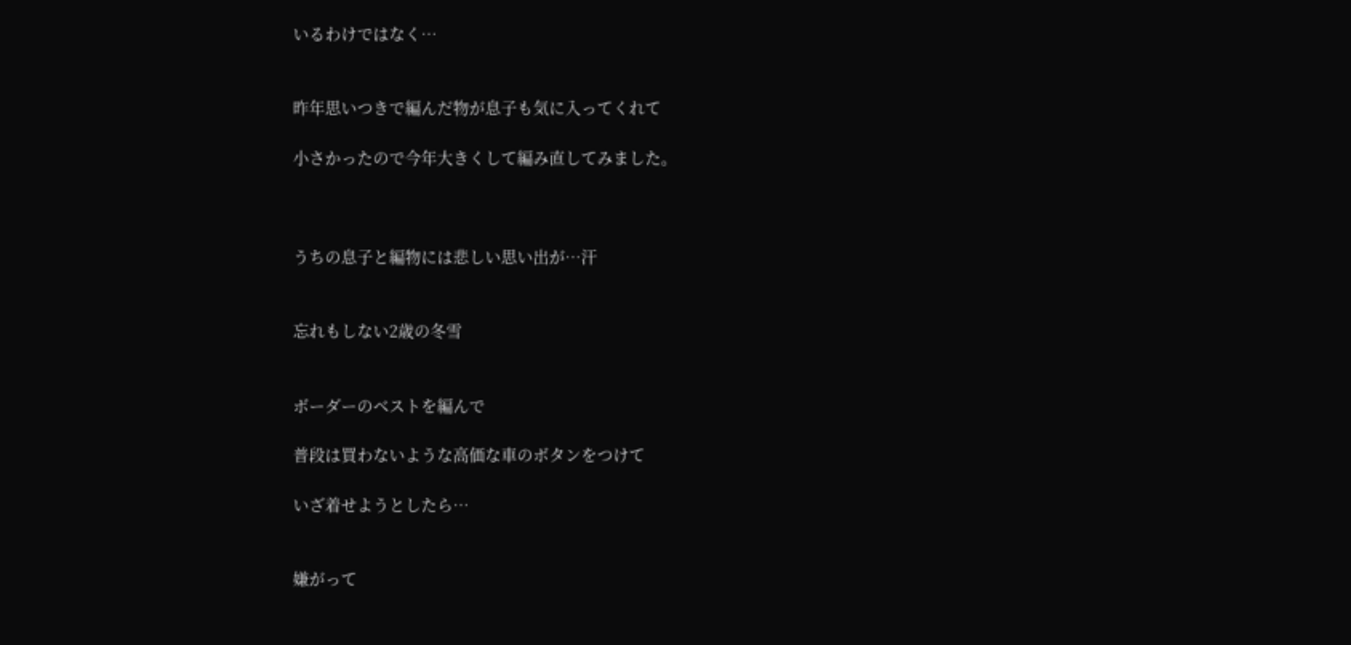いるわけではなく…


昨年思いつきで編んだ物が息子も気に入ってくれて

小さかったので今年大きくして編み直してみました。



うちの息子と編物には悲しい思い出が…汗


忘れもしない2歳の冬雪


ボーダーのベストを編んで

普段は買わないような高価な車のボタンをつけて

いざ着せようとしたら…


嫌がって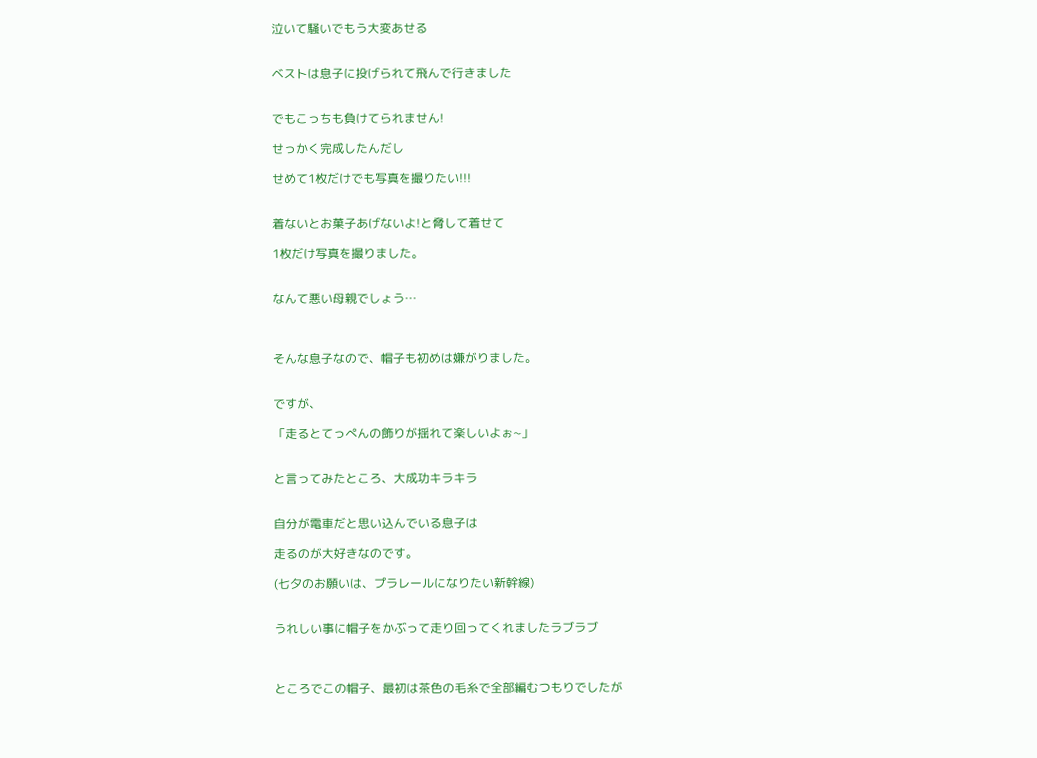泣いて騒いでもう大変あせる


ベストは息子に投げられて飛んで行きました


でもこっちも負けてられません!

せっかく完成したんだし

せめて1枚だけでも写真を撮りたい!!!


着ないとお菓子あげないよ!と脅して着せて

1枚だけ写真を撮りました。


なんて悪い母親でしょう…



そんな息子なので、帽子も初めは嫌がりました。


ですが、

「走るとてっぺんの飾りが揺れて楽しいよぉ~」


と言ってみたところ、大成功キラキラ


自分が電車だと思い込んでいる息子は

走るのが大好きなのです。

(七夕のお願いは、プラレールになりたい新幹線)


うれしい事に帽子をかぶって走り回ってくれましたラブラブ



ところでこの帽子、最初は茶色の毛糸で全部編むつもりでしたが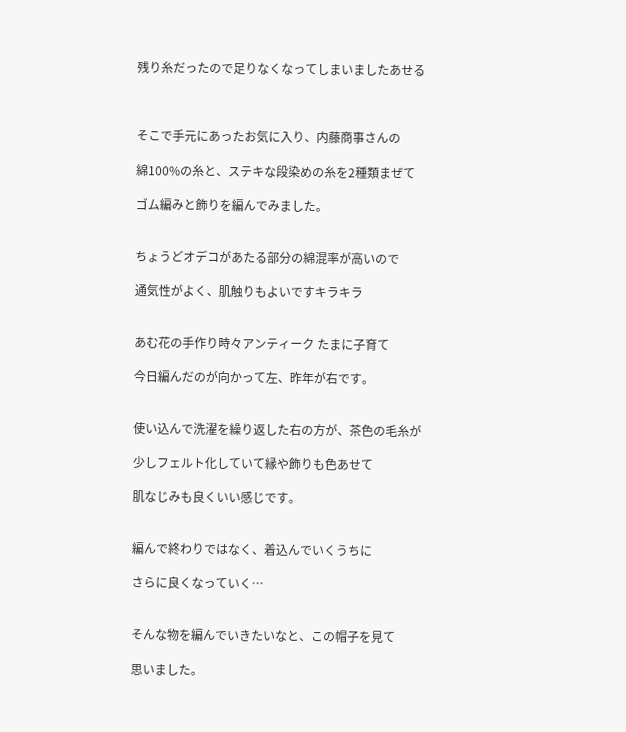残り糸だったので足りなくなってしまいましたあせる



そこで手元にあったお気に入り、内藤商事さんの

綿100%の糸と、ステキな段染めの糸を2種類まぜて

ゴム編みと飾りを編んでみました。


ちょうどオデコがあたる部分の綿混率が高いので

通気性がよく、肌触りもよいですキラキラ


あむ花の手作り時々アンティーク たまに子育て

今日編んだのが向かって左、昨年が右です。


使い込んで洗濯を繰り返した右の方が、茶色の毛糸が

少しフェルト化していて縁や飾りも色あせて

肌なじみも良くいい感じです。


編んで終わりではなく、着込んでいくうちに

さらに良くなっていく…


そんな物を編んでいきたいなと、この帽子を見て

思いました。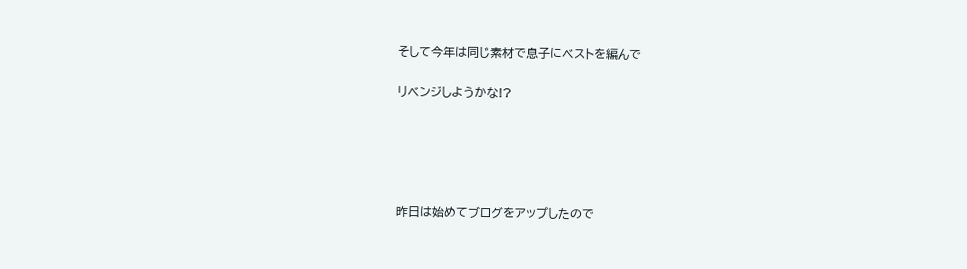そして今年は同じ素材で息子にベストを編んで

リベンジしようかな!?





昨日は始めてブログをアップしたので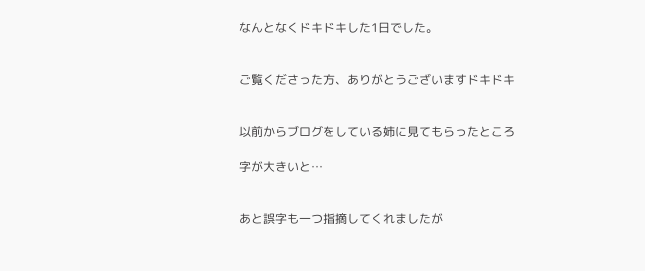なんとなくドキドキした1日でした。


ご覧くださった方、ありがとうございますドキドキ


以前からブログをしている姉に見てもらったところ

字が大きいと…


あと誤字も一つ指摘してくれましたが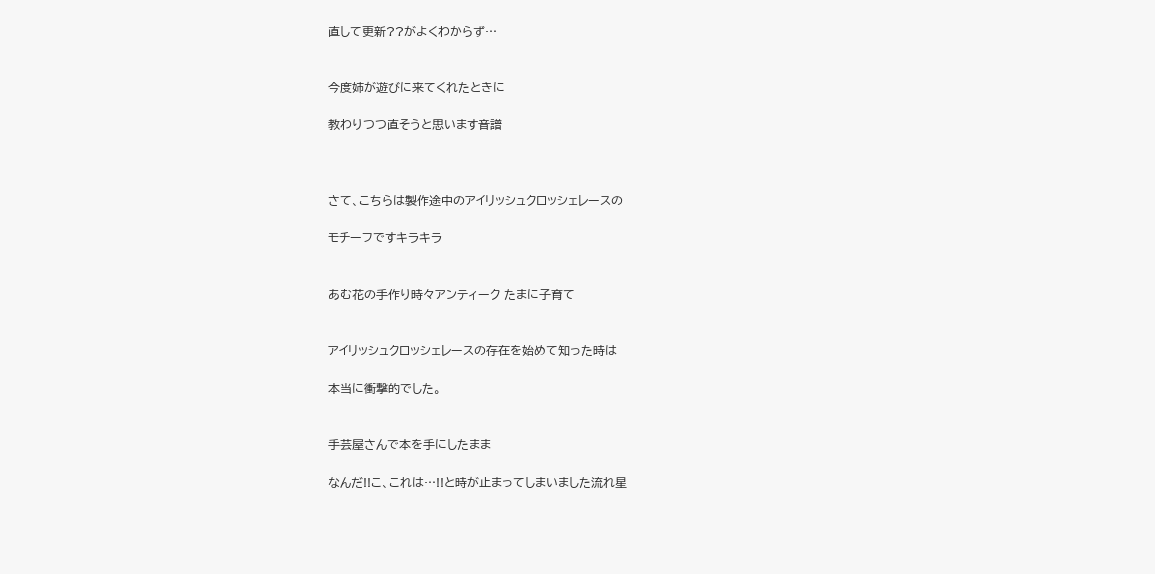直して更新??がよくわからず…


今度姉が遊びに来てくれたときに

教わりつつ直そうと思います音譜



さて、こちらは製作途中のアイリッシュクロッシェレースの

モチーフですキラキラ


あむ花の手作り時々アンティーク たまに子育て


アイリッシュクロッシェレースの存在を始めて知った時は

本当に衝撃的でした。


手芸屋さんで本を手にしたまま

なんだ!!こ、これは…!!と時が止まってしまいました流れ星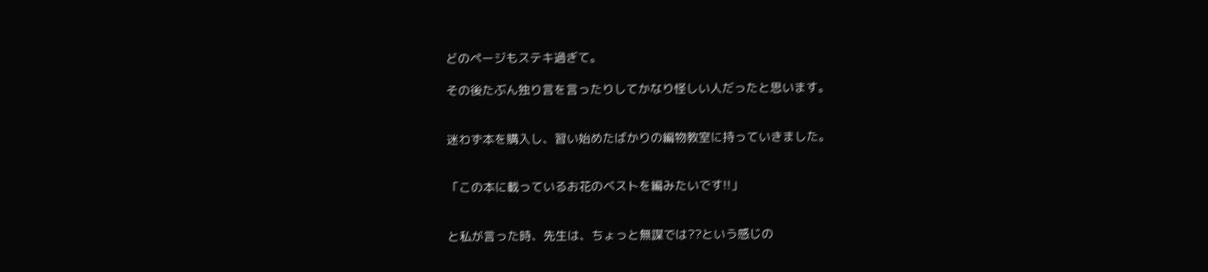どのページもステキ過ぎて。

その後たぶん独り言を言ったりしてかなり怪しい人だったと思います。


迷わず本を購入し、習い始めたばかりの編物教室に持っていきました。


「この本に載っているお花のベストを編みたいです!!」


と私が言った時、先生は、ちょっと無謀では??という感じの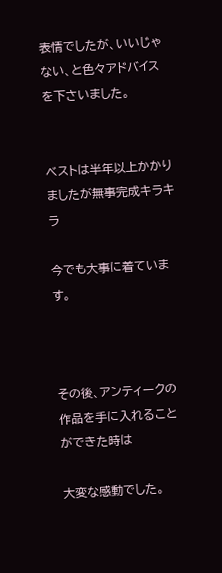表情でしたが、いいじゃない、と色々アドバイスを下さいました。


ベストは半年以上かかりましたが無事完成キラキラ

今でも大事に着ています。



その後、アンティークの作品を手に入れることができた時は

大変な感動でした。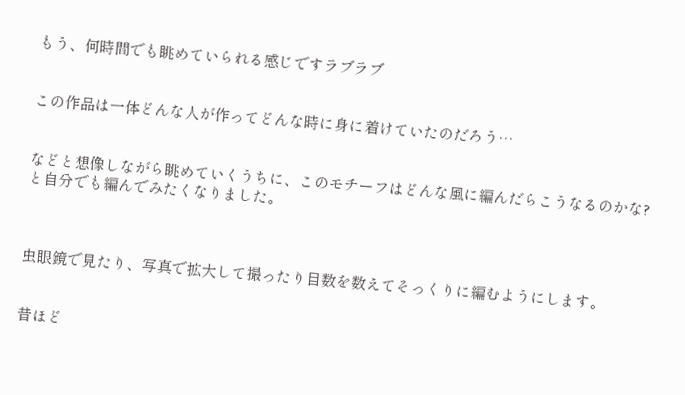もう、何時間でも眺めていられる感じですラブラブ


この作品は一体どんな人が作ってどんな時に身に着けていたのだろう…


などと想像しながら眺めていくうちに、このモチーフはどんな風に編んだらこうなるのかな?と自分でも編んでみたくなりました。



虫眼鏡で見たり、写真で拡大して撮ったり目数を数えてそっくりに編むようにします。


昔ほど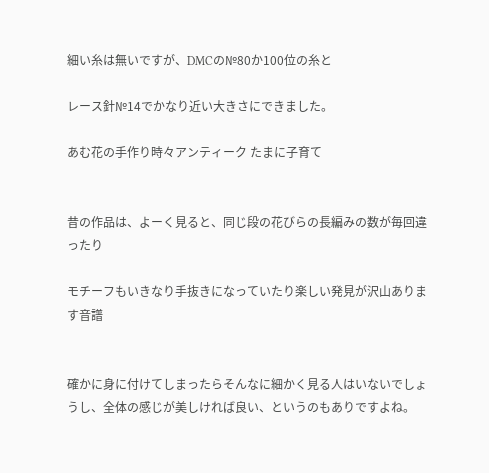細い糸は無いですが、DMCの№80か100位の糸と

レース針№14でかなり近い大きさにできました。

あむ花の手作り時々アンティーク たまに子育て


昔の作品は、よーく見ると、同じ段の花びらの長編みの数が毎回違ったり

モチーフもいきなり手抜きになっていたり楽しい発見が沢山あります音譜


確かに身に付けてしまったらそんなに細かく見る人はいないでしょうし、全体の感じが美しければ良い、というのもありですよね。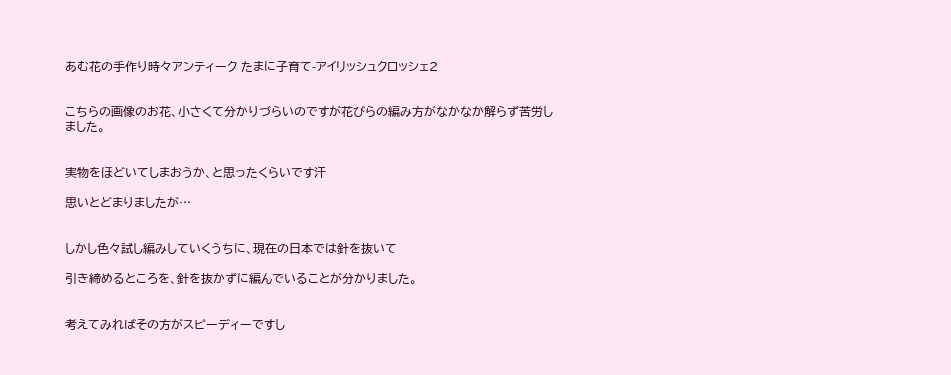あむ花の手作り時々アンティーク たまに子育て-アイリッシュクロッシェ2


こちらの画像のお花、小さくて分かりづらいのですが花びらの編み方がなかなか解らず苦労しました。


実物をほどいてしまおうか、と思ったくらいです汗

思いとどまりましたが…


しかし色々試し編みしていくうちに、現在の日本では針を抜いて

引き締めるところを、針を抜かずに編んでいることが分かりました。


考えてみればその方がスピーディーですし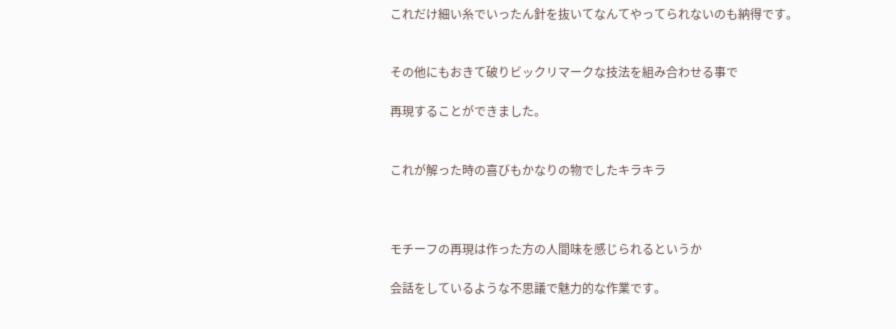これだけ細い糸でいったん針を抜いてなんてやってられないのも納得です。


その他にもおきて破りビックリマークな技法を組み合わせる事で

再現することができました。


これが解った時の喜びもかなりの物でしたキラキラ



モチーフの再現は作った方の人間味を感じられるというか

会話をしているような不思議で魅力的な作業です。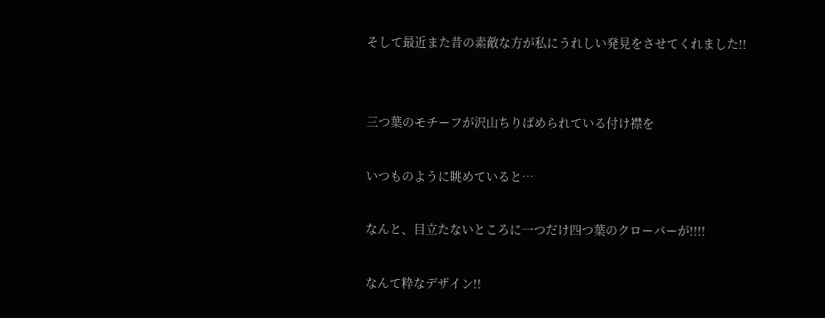そして最近また昔の素敵な方が私にうれしい発見をさせてくれました!!


三つ葉のモチーフが沢山ちりばめられている付け襟を

いつものように眺めていると…

なんと、目立たないところに一つだけ四つ葉のクローバーが!!!!

なんて粋なデザイン!!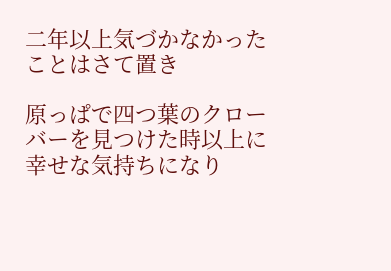二年以上気づかなかったことはさて置き

原っぱで四つ葉のクローバーを見つけた時以上に幸せな気持ちになり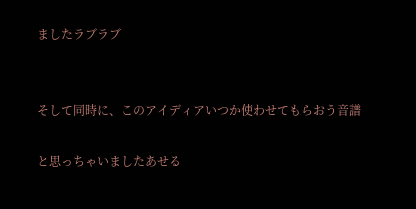ましたラブラブ


そして同時に、このアイディアいつか使わせてもらおう音譜

と思っちゃいましたあせる